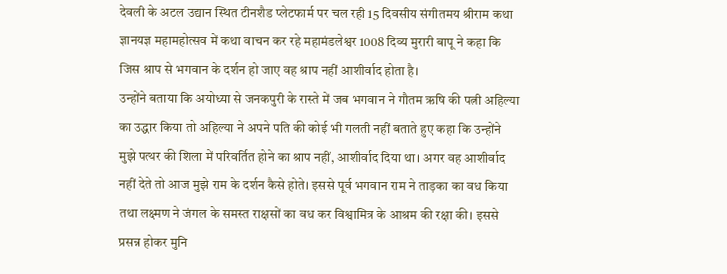देवली के अटल उद्यान स्थित टीनशैड प्लेटफार्म पर चल रही 15 दिवसीय संगीतमय श्रीराम कथा ज्ञानयज्ञ महामहोत्सव में कथा वाचन कर रहे महामंडलेश्वर 1008 दिव्य मुरारी बापू ने कहा कि जिस श्राप से भगवान के दर्शन हो जाए वह श्राप नहीं आशीर्वाद होता है।
उन्होंने बताया कि अयोध्या से जनकपुरी के रास्ते में जब भगवान ने गौतम ऋषि की पत्नी अहिल्या का उद्धार किया तो अहिल्या ने अपने पति की कोई भी गलती नहीं बताते हुए कहा कि उन्होंने मुझे पत्थर की शिला में परिवर्तित होने का श्राप नहीं, आशीर्वाद दिया था। अगर वह आशीर्वाद नहीं देते तो आज मुझे राम के दर्शन कैसे होते। इससे पूर्व भगवान राम ने ताड़का का वध किया तथा लक्ष्मण ने जंगल के समस्त राक्षसों का वध कर विश्वामित्र के आश्रम की रक्षा की। इससे प्रसन्न होकर मुनि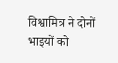विश्वामित्र ने दोनों भाइयों को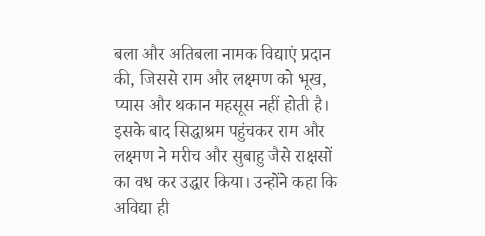बला और अतिबला नामक विद्याएं प्रदान की, जिससे राम और लक्ष्मण को भूख, प्यास और थकान महसूस नहीं होती है। इसके बाद सिद्धाश्रम पहुंचकर राम और लक्ष्मण ने मरीच और सुबाहु जैसे राक्षसों का वध कर उद्धार किया। उन्होंने कहा कि अविद्या ही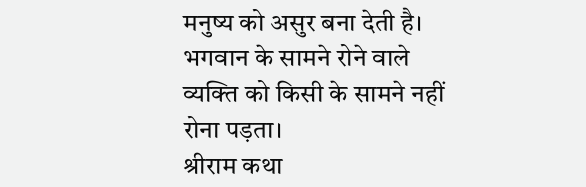मनुष्य को असुर बना देती है। भगवान के सामने रोने वाले व्यक्ति को किसी के सामने नहीं रोना पड़ता।
श्रीराम कथा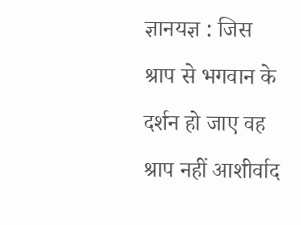ज्ञानयज्ञ : जिस श्राप से भगवान के दर्शन हो जाए वह श्राप नहीं आशीर्वाद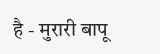है - मुरारी बापू